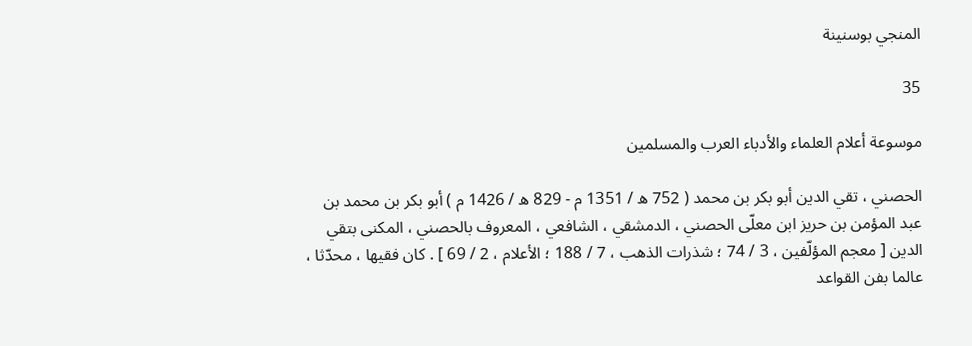المنجي بوسنينة

35

موسوعة أعلام العلماء والأدباء العرب والمسلمين

الحصني ، تقي الدين أبو بكر بن محمد ( 752 ه / 1351 م - 829 ه / 1426 م ) أبو بكر بن محمد بن عبد المؤمن بن حريز ابن معلّى الحصني ، الدمشقي ، الشافعي ، المعروف بالحصني ، المكنى بتقي الدين [ معجم المؤلّفين ، 3 / 74 ؛ شذرات الذهب ، 7 / 188 ؛ الأعلام ، 2 / 69 ] . كان فقيها ، محدّثا ، عالما بفن القواعد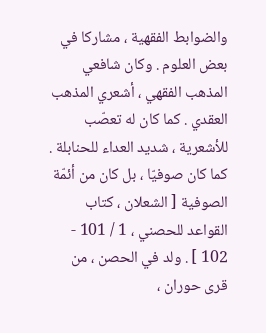والضوابط الفقهية ، مشاركا في بعض العلوم . وكان شافعي المذهب الفقهي ، أشعري المذهب العقدي . كما كان له تعصّب للأشعرية ، شديد العداء للحنابلة . كما كان صوفيّا ، بل كان من أئمّة الصوفية [ الشعلان ، كتاب القواعد للحصني ، 1 / 101 - 102 ] . ولد في الحصن ، من قرى حوران ،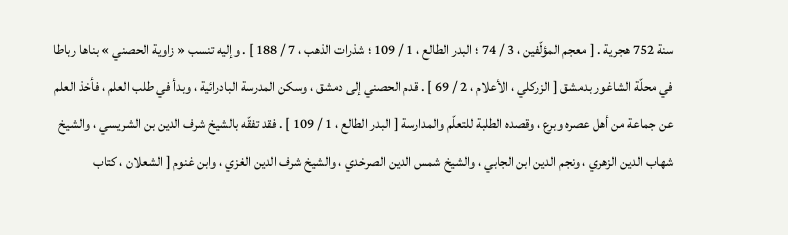سنة 752 هجرية . [ معجم المؤلّفين ، 3 / 74 ؛ البدر الطالع ، 1 / 109 ؛ شذرات الذهب ، 7 / 188 ] . وإليه تنسب « زاوية الحصني » بناها رباطا في محلّة الشاغور بدمشق [ الزركلي ، الأعلام ، 2 / 69 ] . قدم الحصني إلى دمشق ، وسكن المدرسة البادرائية ، وبدأ في طلب العلم ، فأخذ العلم عن جماعة من أهل عصره وبرع ، وقصده الطلبة للتعلّم والمدارسة [ البدر الطالع ، 1 / 109 ] . فقد تفقّه بالشيخ شرف الدين بن الشريسي ، والشيخ شهاب الدين الزهري ، ونجم الدين ابن الجابي ، والشيخ شمس الدين الصرخدي ، والشيخ شرف الدين الغزي ، وابن غنوم [ الشعلان ، كتاب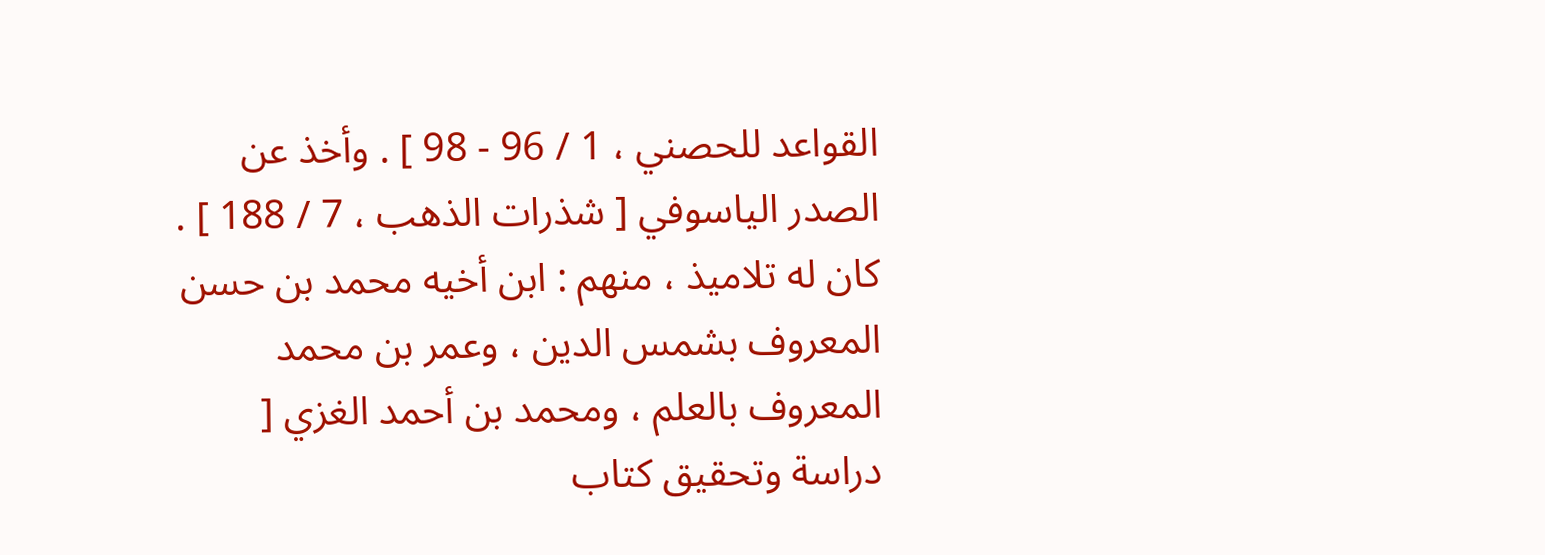القواعد للحصني ، 1 / 96 - 98 ] . وأخذ عن الصدر الياسوفي [ شذرات الذهب ، 7 / 188 ] . كان له تلاميذ ، منهم : ابن أخيه محمد بن حسن المعروف بشمس الدين ، وعمر بن محمد المعروف بالعلم ، ومحمد بن أحمد الغزي [ دراسة وتحقيق كتاب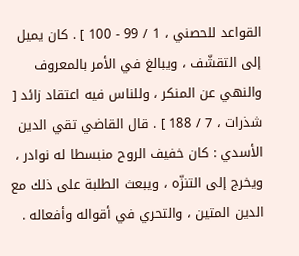القواعد للحصني ، 1 / 99 - 100 ] . كان يميل إلى التقشّف ، ويبالغ في الأمر بالمعروف والنهي عن المنكر ، وللناس فيه اعتقاد زائد [ شذرات ، 7 / 188 ] . قال القاضي تقي الدين الأسدي : كان خفيف الروح منبسطا له نوادر ، ويخرج إلى التنزّه ، ويبعث الطلبة على ذلك مع الدين المتين ، والتحري في أقواله وأفعاله .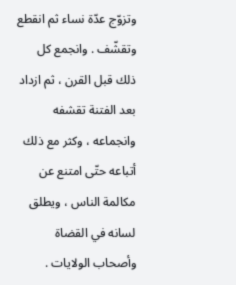وتزوّج عدّة نساء ثم انقطع وتقشّف . وانجمع كل ذلك قبل القرن ، ثم ازداد بعد الفتنة تقشفه وانجماعه ، وكثر مع ذلك أتباعه حتّى امتنع عن مكالمة الناس ، ويطلق لسانه في القضاة وأصحاب الولايات .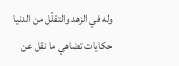وله في الزهد والتقلّل من الدنيا حكايات تضاهي ما نقل عن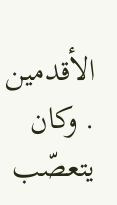الأقدمين . وكان يتعصّب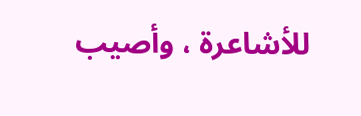للأشاعرة ، وأصيب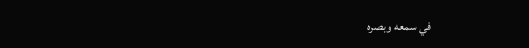في سمعه وبصره